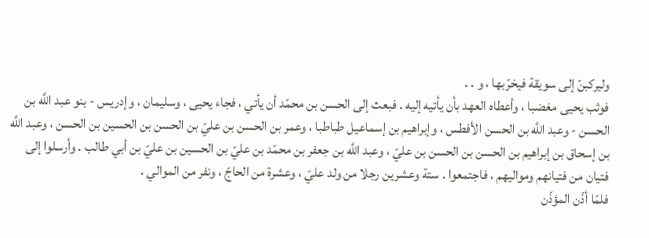وليركبنّ إلى سويقة فيخرّبها ، و . .
فوثب يحيى مغضبا ، وأعطاه العهد بأن يأتيه إليه . فبعث إلى الحسن بن محمّد أن يأتي ، فجاء يحيى ، وسليمان ، وإدريس - بنو عبد اللَّه بن الحسن - وعبد اللَّه بن الحسن الأفطس ، وإبراهيم بن إسماعيل طباطبا ، وعمر بن الحسن بن عليّ بن الحسن بن الحسين بن الحسن ، وعبد اللَّه بن إسحاق بن إبراهيم بن الحسن بن الحسن بن عليّ ، وعبد اللَّه بن جعفر بن محمّد بن عليّ بن الحسين بن عليّ بن أبي طالب . وأرسلوا إلى فتيان من فتيانهم ومواليهم ، فاجتمعوا . ستة وعشرين رجلا من ولد عليّ ، وعشرة من الحاجّ ، ونفر من الموالي .
فلمّا أذّن المؤذّن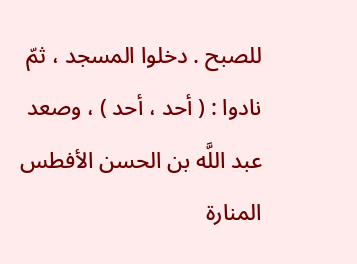للصبح . دخلوا المسجد ، ثمّ نادوا : ( أحد ، أحد ) ، وصعد عبد اللَّه بن الحسن الأفطس المنارة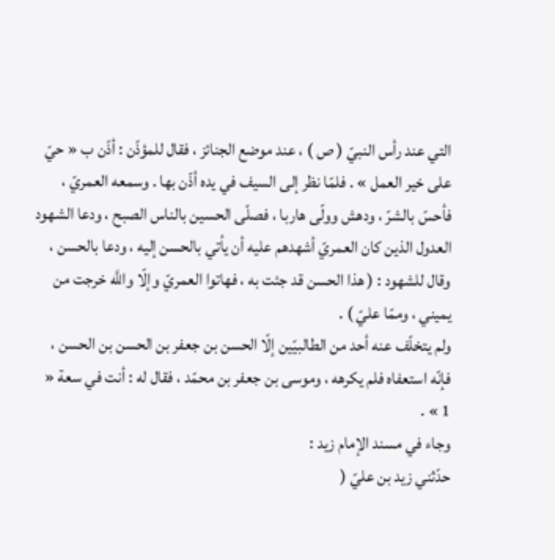التي عند رأس النبيّ ( ص ) ، عند موضع الجنائز ، فقال للمؤذّن : أذّن ب « حيّ على خير العمل » . فلمّا نظر إلى السيف في يده أذّن بها . وسمعه العمريّ ، فأحسّ بالشرّ ، ودهش وولّى هاربا ، فصلّى الحسين بالناس الصبح ، ودعا الشهود العدول الذين كان العمريّ أشهدهم عليه أن يأتي بالحسن إليه ، ودعا بالحسن ، وقال للشهود : ( هذا الحسن قد جئت به ، فهاتوا العمريّ وإلّا واللَّه خرجت من يميني ، وممّا عليّ ) .
ولم يتخلّف عنه أحد من الطالبيّين إلّا الحسن بن جعفر بن الحسن بن الحسن ، فإنّه استعفاه فلم يكرهه ، وموسى بن جعفر بن محمّد ، فقال له : أنت في سعة « 1 » .
وجاء في مسند الإمام زيد :
حدّثني زيد بن عليّ (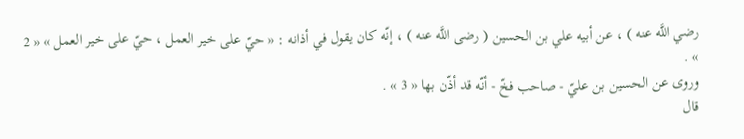رضي اللَّه عنه ) ، عن أبيه علي بن الحسين ( رضى اللَّه عنه ) ، إنّه كان يقول في أذانه : « حيّ على خير العمل ، حيّ على خير العمل » « 2 » .
وروى عن الحسين بن عليّ - صاحب فخّ - أنّه قد أذّن بها « 3 » .
قال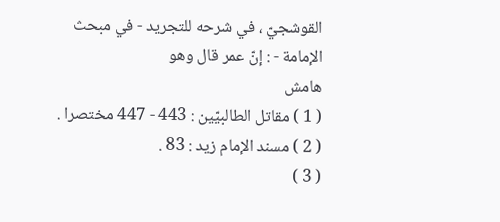القوشجيّ ، في شرحه للتجريد - في مبحث الإمامة - : إنّ عمر قال وهو
هامش
( 1 ) مقاتل الطالبيّين : 443 - 447 مختصرا .
( 2 ) مسند الإمام زيد : 83 .
( 3 )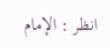انظر : الإمام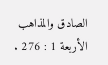الصادق والمذاهب الأربعة 1 : 276 .